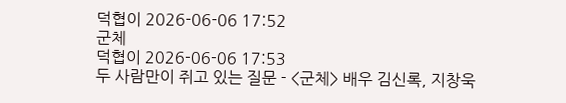덕협이 2026-06-06 17:52
군체
덕협이 2026-06-06 17:53
두 사람만이 쥐고 있는 질문 - <군체> 배우 김신록, 지창욱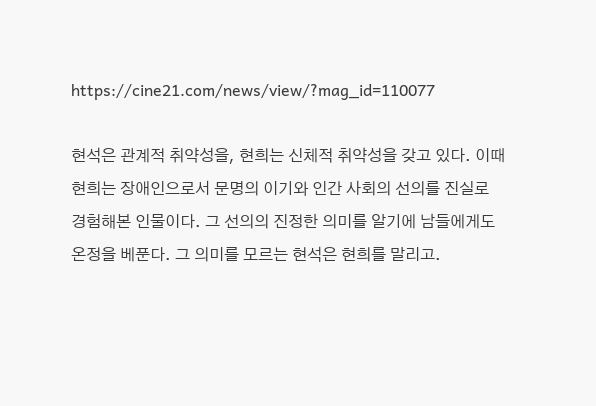https://cine21.com/news/view/?mag_id=110077

현석은 관계적 취약성을, 현희는 신체적 취약성을 갖고 있다. 이때 현희는 장애인으로서 문명의 이기와 인간 사회의 선의를 진실로 경험해본 인물이다. 그 선의의 진정한 의미를 알기에 남들에게도 온정을 베푼다. 그 의미를 모르는 현석은 현희를 말리고.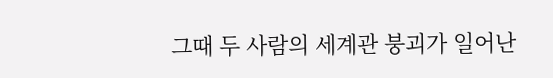그때 두 사람의 세계관 붕괴가 일어난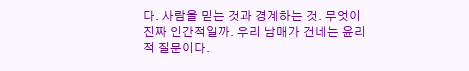다. 사람을 믿는 것과 경계하는 것. 무엇이 진짜 인간적일까. 우리 남매가 건네는 윤리적 질문이다.